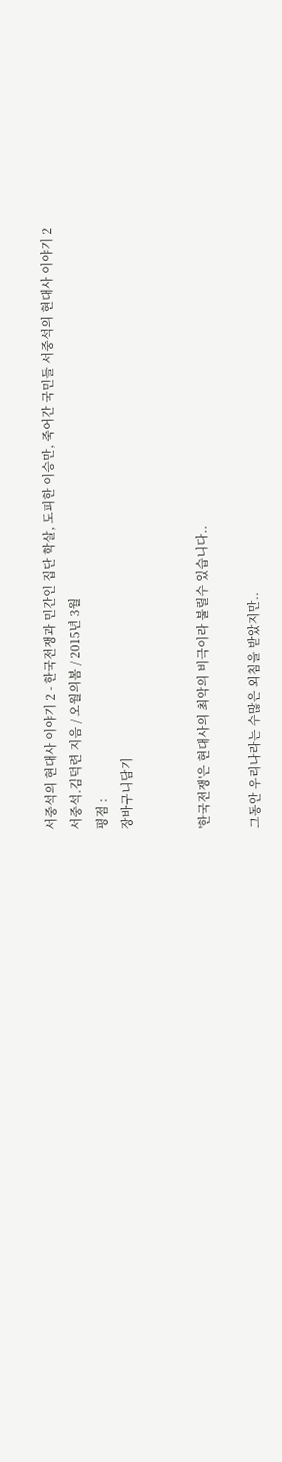서중석의 현대사 이야기 2 - 한국전쟁과 민간인 집단 학살, 도피한 이승만, 죽어간 국민들 서중석의 현대사 이야기 2
서중석.김덕련 지음 / 오월의봄 / 2015년 3월
평점 :
장바구니담기


'한국전쟁'은 현대사의 최악의 비극이라 불릴수 있습니다..

그동안 우리나라는 수많은 외침을 받았지만..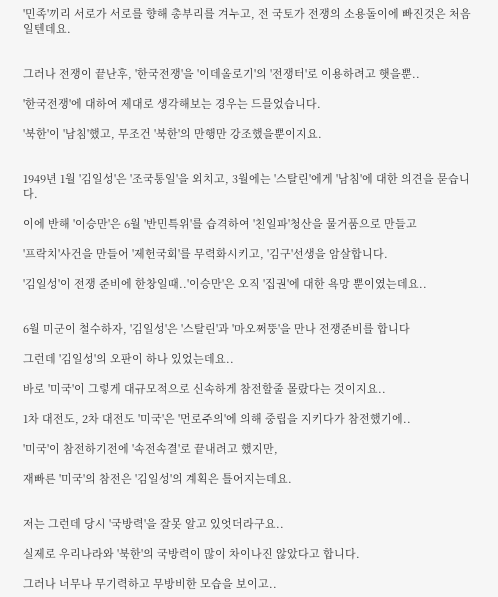'민족'끼리 서로가 서로를 향해 총부리를 겨누고, 전 국토가 전쟁의 소용돌이에 빠진것은 처음일텐데요.


그러나 전쟁이 끝난후, '한국전쟁'을 '이데올로기'의 '전쟁터'로 이용하려고 햇을뿐..

'한국전쟁'에 대하여 제대로 생각해보는 경우는 드믈었습니다.

'북한'이 '남침'했고, 무조건 '북한'의 만행만 강조했을뿐이지요.


1949년 1월 '김일성'은 '조국통일'을 외치고, 3월에는 '스탈린'에게 '남침'에 대한 의견을 묻습니다.

이에 반해 '이승만'은 6월 '반민특위'를 습격하여 '친일파'청산을 물거품으로 만들고

'프락치'사건을 만들어 '제헌국회'를 무력화시키고, '김구'선생을 암살합니다.

'김일성'이 전쟁 준비에 한창일때..'이승만'은 오직 '집권'에 대한 욕망 뿐이였는데요..


6월 미군이 철수하자, '김일성'은 '스탈린'과 '마오쩌뚱'을 만나 전쟁준비를 합니다

그런데 '김일성'의 오판이 하나 있었는데요..

바로 '미국'이 그렇게 대규모적으로 신속하게 참전할줄 몰랐다는 것이지요..

1차 대전도, 2차 대전도 '미국'은 '먼로주의'에 의해 중립을 지키다가 참전했기에..

'미국'이 참전하기전에 '속전속결'로 끝내려고 했지만,

재빠른 '미국'의 참전은 '김일성'의 계획은 틀어지는데요.


저는 그런데 당시 '국방력'을 잘못 알고 있엇더라구요..

실제로 우리나라와 '북한'의 국방력이 많이 차이나진 않았다고 합니다.

그러나 너무나 무기력하고 무방비한 모습을 보이고..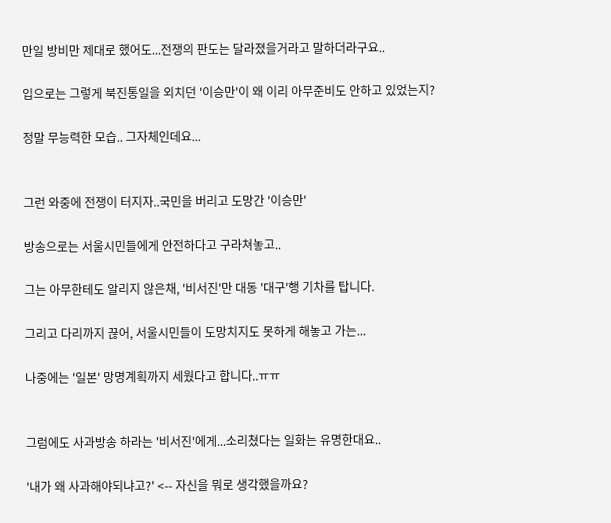만일 방비만 제대로 했어도...전쟁의 판도는 달라졌을거라고 말하더라구요..

입으로는 그렇게 북진통일을 외치던 '이승만'이 왜 이리 아무준비도 안하고 있었는지?

정말 무능력한 모습.. 그자체인데요...


그런 와중에 전쟁이 터지자..국민을 버리고 도망간 '이승만'

방송으로는 서울시민들에게 안전하다고 구라쳐놓고..

그는 아무한테도 알리지 않은채, '비서진'만 대동 '대구'행 기차를 탑니다.

그리고 다리까지 끊어, 서울시민들이 도망치지도 못하게 해놓고 가는...

나중에는 '일본' 망명계획까지 세웠다고 합니다..ㅠㅠ


그럼에도 사과방송 하라는 '비서진'에게...소리쳤다는 일화는 유명한대요..

'내가 왜 사과해야되냐고?' <-- 자신을 뭐로 생각했을까요?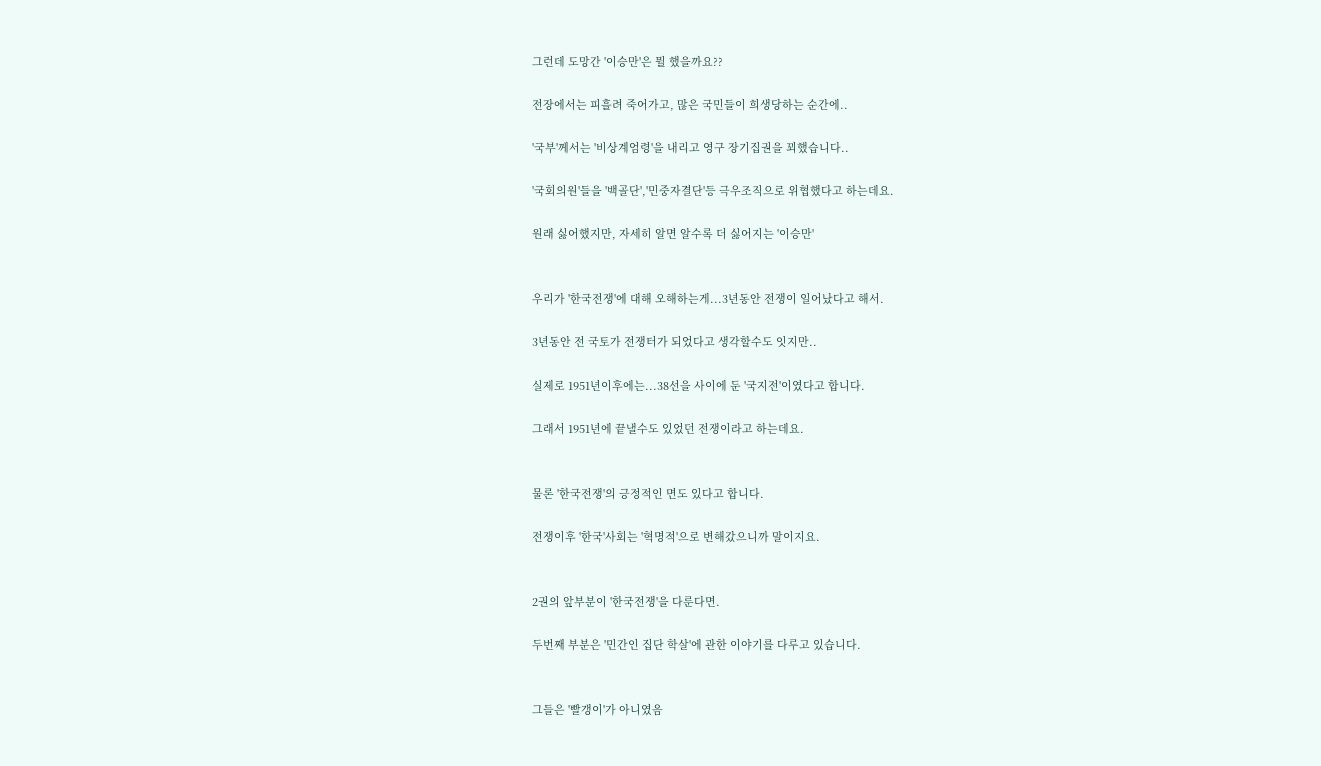그런데 도망간 '이승만'은 뭘 했을까요??

전장에서는 피흘려 죽어가고, 많은 국민들이 희생당하는 순간에..

'국부'께서는 '비상계엄령'을 내리고 영구 장기집권을 꾀했습니다..

'국회의원'들을 '백골단','민중자결단'등 극우조직으로 위협했다고 하는데요.

원래 싫어했지만, 자세히 알면 알수록 더 싫어지는 '이승만'


우리가 '한국전쟁'에 대해 오해하는게...3년동안 전쟁이 일어났다고 해서.

3년동안 전 국토가 전쟁터가 되었다고 생각할수도 잇지만..

실제로 1951년이후에는...38선을 사이에 둔 '국지전'이였다고 합니다.

그래서 1951년에 끝낼수도 있었던 전쟁이라고 하는데요.


물론 '한국전쟁'의 긍정적인 면도 있다고 합니다.

전쟁이후 '한국'사회는 '혁명적'으로 변해갔으니까 말이지요.


2권의 앞부분이 '한국전쟁'을 다룬다면.

두번째 부분은 '민간인 집단 학살'에 관한 이야기를 다루고 있습니다.


그들은 '빨갱이'가 아니였음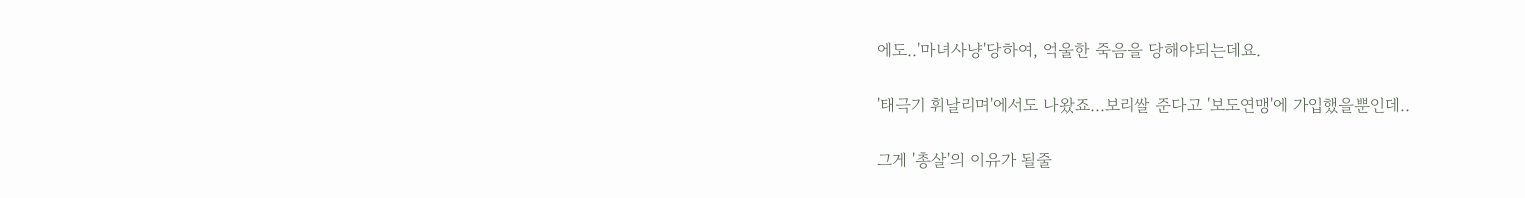에도..'마녀사냥'당하여, 억울한 죽음을 당해야되는데요.

'태극기 휘날리며'에서도 나왔죠...보리쌀 준다고 '보도연맹'에 가입했을뿐인데..

그게 '총살'의 이유가 될줄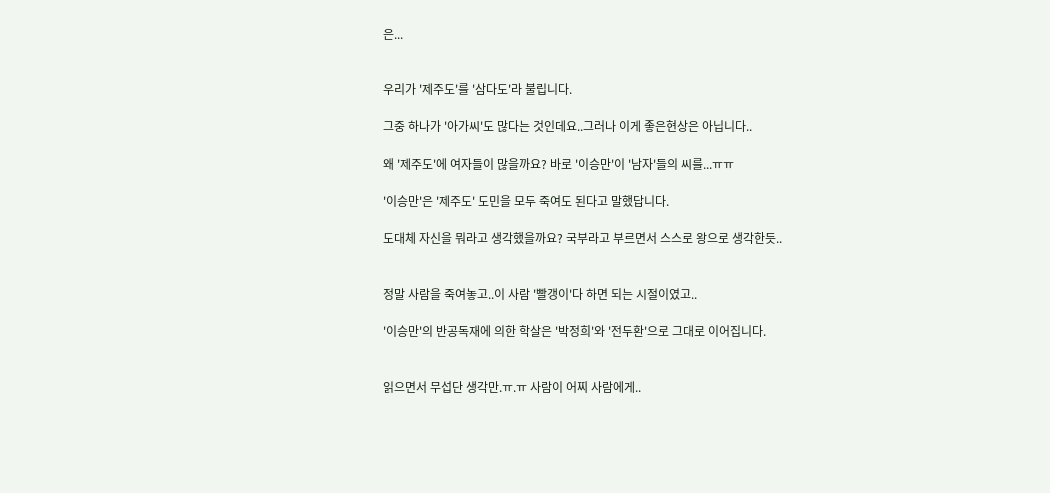은...


우리가 '제주도'를 '삼다도'라 불립니다.

그중 하나가 '아가씨'도 많다는 것인데요..그러나 이게 좋은현상은 아닙니다..

왜 '제주도'에 여자들이 많을까요? 바로 '이승만'이 '남자'들의 씨를...ㅠㅠ

'이승만'은 '제주도' 도민을 모두 죽여도 된다고 말했답니다.

도대체 자신을 뭐라고 생각했을까요? 국부라고 부르면서 스스로 왕으로 생각한듯..


정말 사람을 죽여놓고..이 사람 '빨갱이'다 하면 되는 시절이였고..

'이승만'의 반공독재에 의한 학살은 '박정희'와 '전두환'으로 그대로 이어집니다.


읽으면서 무섭단 생각만.ㅠ.ㅠ 사람이 어찌 사람에게..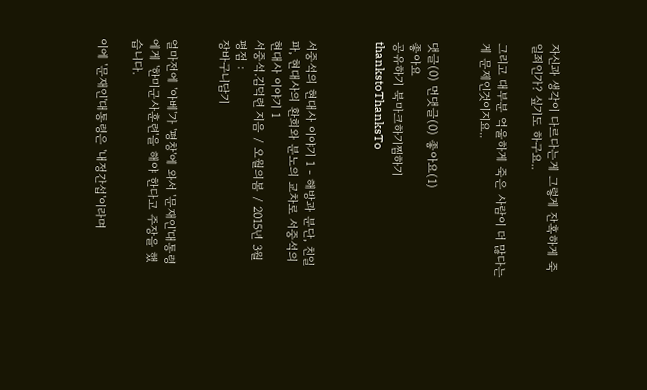자신과 생각이 다르다는게 그렇게 잔혹하게 죽일죄인가? 싶기도 하구요..

그리고 대부분 억울하게 죽은 사람이 더 많다는게 문제인것이지요..


댓글(0) 먼댓글(0) 좋아요(1)
좋아요
공유하기 북마크하기찜하기 thankstoThanksTo



서중석의 현대사 이야기 1 - 해방과 분단, 친일파, 현대사의 환희와 분노의 교차로 서중석의 현대사 이야기 1
서중석.김덕련 지음 / 오월의봄 / 2015년 3월
평점 :
장바구니담기


얼마전에 '아베'가 '평창'에 와서 '문재인'대통령에게 '한미군사훈련'을 해야 한다고 주장을 했습니다.

이에 '문재인'대통령은 '내정간섭'이라며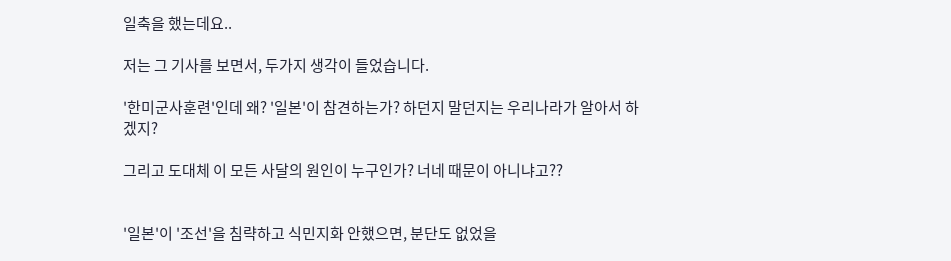일축을 했는데요..

저는 그 기사를 보면서, 두가지 생각이 들었습니다.

'한미군사훈련'인데 왜? '일본'이 참견하는가? 하던지 말던지는 우리나라가 알아서 하겠지?

그리고 도대체 이 모든 사달의 원인이 누구인가? 너네 때문이 아니냐고??


'일본'이 '조선'을 침략하고 식민지화 안했으면, 분단도 없었을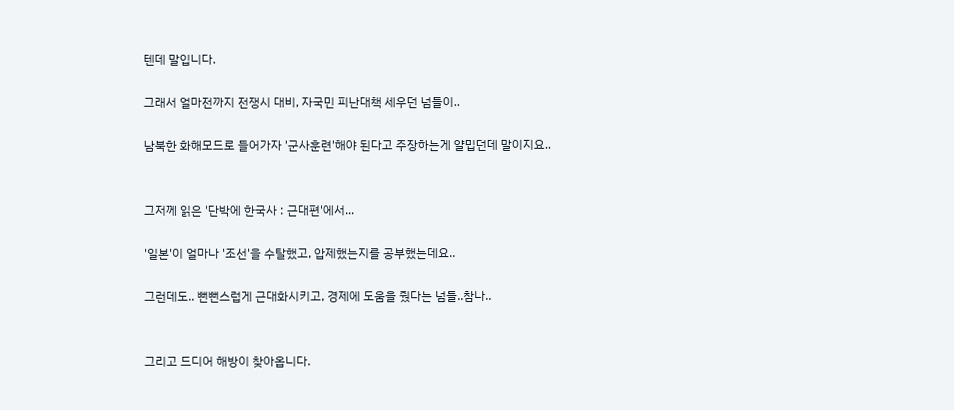텐데 말입니다.

그래서 얼마전까지 전쟁시 대비, 자국민 피난대책 세우던 넘들이..

남북한 화해모드로 들어가자 '군사훈련'해야 된다고 주장하는게 얄밉던데 말이지요..


그저께 읽은 '단박에 한국사 : 근대편'에서...

'일본'이 얼마나 '조선'을 수탈했고, 압제했는지를 공부했는데요..

그런데도.. 뻔뻔스럽게 근대화시키고, 경제에 도움을 줬다는 넘들..참나..


그리고 드디어 해방이 찾아옵니다.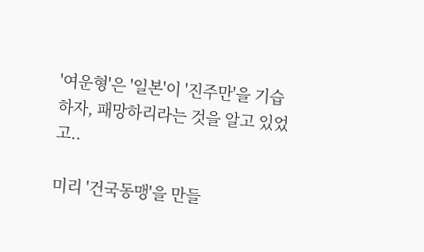'여운형'은 '일본'이 '진주만'을 기습하자, 패망하리라는 것을 알고 있었고..

미리 '건국동맹'을 만들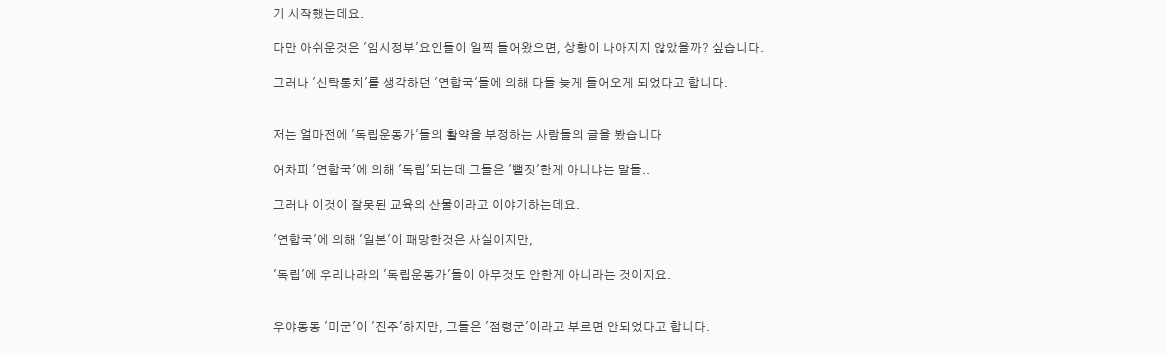기 시작했는데요.

다만 아쉬운것은 '임시정부'요인들이 일찍 들어왔으면, 상황이 나아지지 않았을까? 싶습니다.

그러나 '신탁통치'를 생각하던 '연합국'들에 의해 다들 늦게 들어오게 되었다고 합니다.


저는 얼마전에 '독립운동가'들의 활약을 부정하는 사람들의 글을 봤습니다

어차피 '연합국'에 의해 '독립'되는데 그들은 '뻘짓'한게 아니냐는 말들..

그러나 이것이 잘못된 교육의 산물이라고 이야기하는데요.

'연합국'에 의해 '일본'이 패망한것은 사실이지만,

'독립'에 우리나라의 '독립운동가'들이 아무것도 안한게 아니라는 것이지요.


우야동동 '미군'이 '진주'하지만, 그들은 '점령군'이라고 부르면 안되었다고 합니다.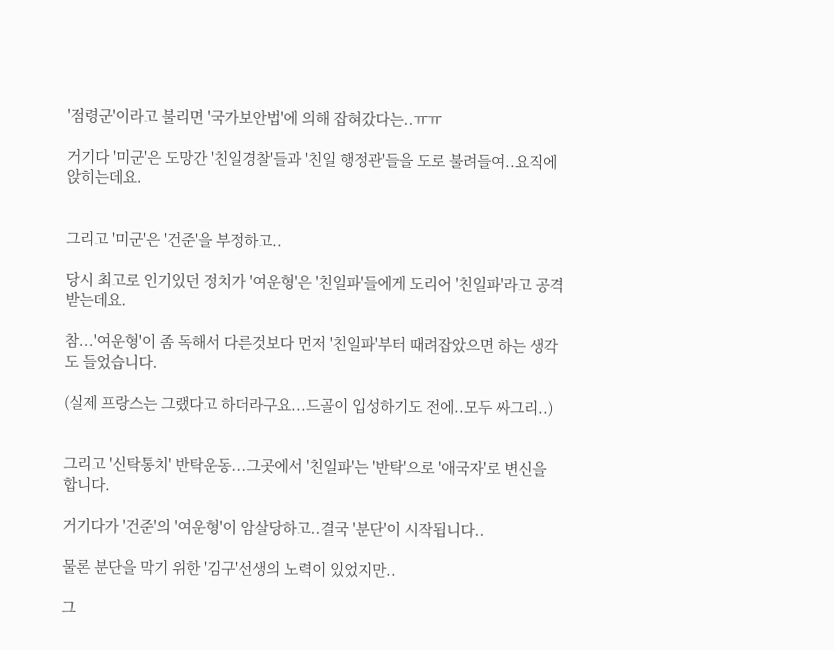'점령군'이라고 불리면 '국가보안법'에 의해 잡혀갔다는..ㅠㅠ

거기다 '미군'은 도망간 '친일경찰'들과 '친일 행정관'들을 도로 불려들여..요직에 앉히는데요.


그리고 '미군'은 '건준'을 부정하고..

당시 최고로 인기있던 정치가 '여운형'은 '친일파'들에게 도리어 '친일파'라고 공격받는데요.

참...'여운형'이 좀 독해서 다른것보다 먼저 '친일파'부터 때려잡았으면 하는 생각도 들었습니다.

(실제 프랑스는 그랬다고 하더라구요...드골이 입성하기도 전에..모두 싸그리..)


그리고 '신탁통치' 반탁운동...그곳에서 '친일파'는 '반탁'으로 '애국자'로 변신을 합니다.

거기다가 '건준'의 '여운형'이 암살당하고..결국 '분단'이 시작됩니다..

물론 분단을 막기 위한 '김구'선생의 노력이 있었지만..

그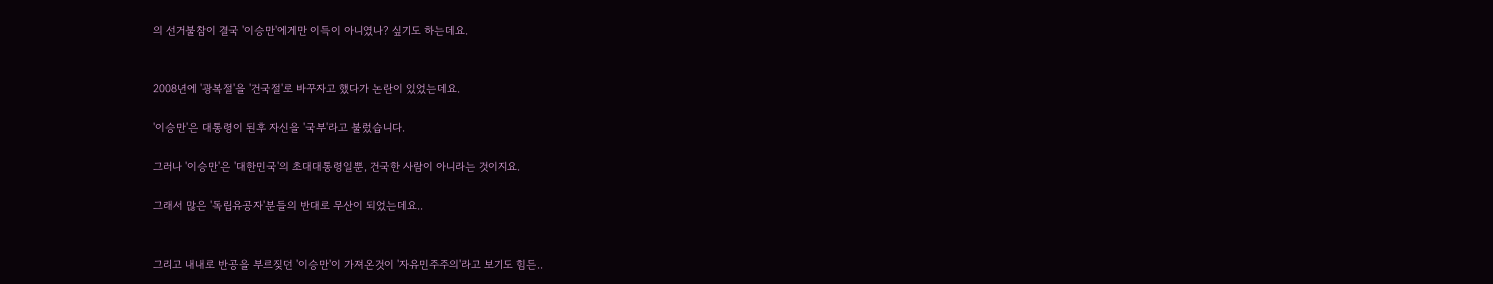의 선거불참이 결국 '이승만'에게만 이득이 아니였나? 싶기도 하는데요.


2008년에 '광복절'을 '건국절'로 바꾸자고 했다가 논란이 있었는데요.

'이승만'은 대통령이 된후 자신을 '국부'라고 불렀습니다.

그러나 '이승만'은 '대한민국'의 초대대통령일뿐, 건국한 사람이 아니라는 것이지요.

그래서 많은 '독립유공자'분들의 반대로 무산이 되었는데요..


그리고 내내로 반공을 부르짖던 '이승만'이 가져온것이 '자유민주주의'라고 보기도 힘든..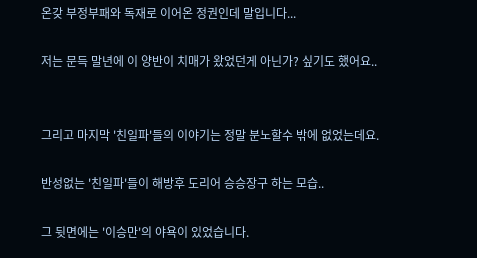온갖 부정부패와 독재로 이어온 정권인데 말입니다...

저는 문득 말년에 이 양반이 치매가 왔었던게 아닌가? 싶기도 했어요..


그리고 마지막 '친일파'들의 이야기는 정말 분노할수 밖에 없었는데요.

반성없는 '친일파'들이 해방후 도리어 승승장구 하는 모습..

그 뒷면에는 '이승만'의 야욕이 있었습니다.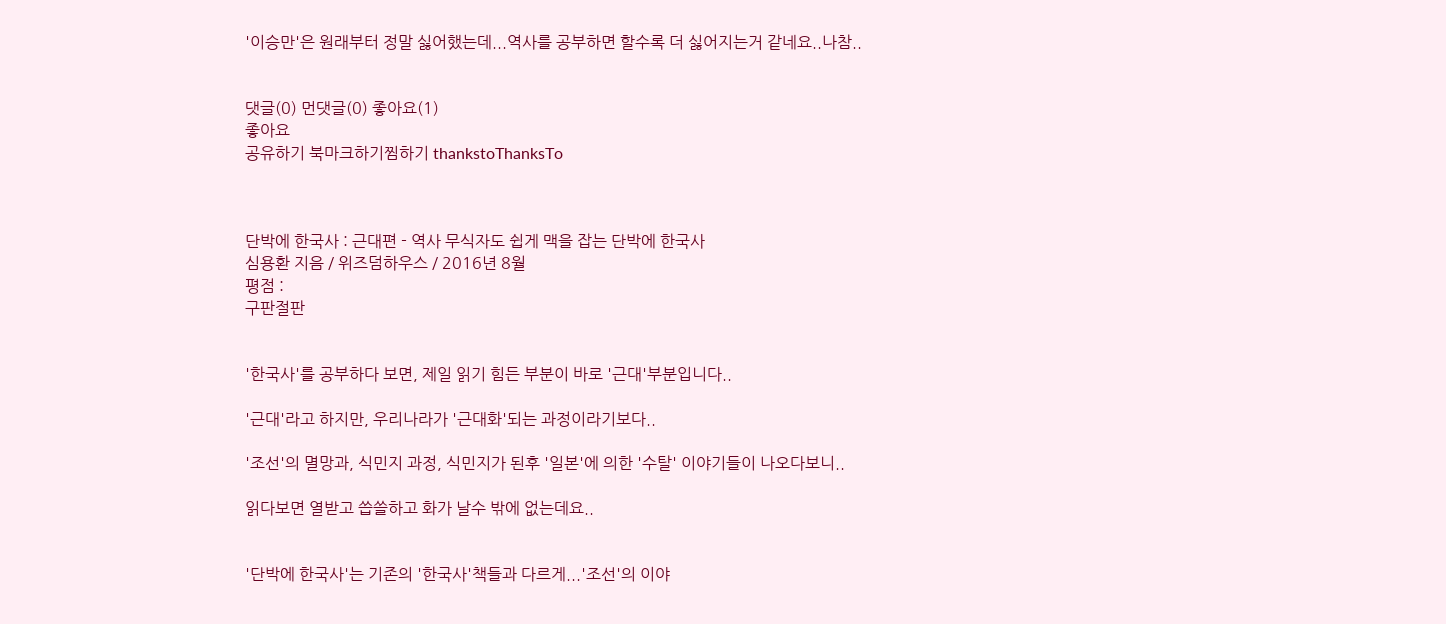'이승만'은 원래부터 정말 싫어했는데...역사를 공부하면 할수록 더 싫어지는거 같네요..나참..


댓글(0) 먼댓글(0) 좋아요(1)
좋아요
공유하기 북마크하기찜하기 thankstoThanksTo



단박에 한국사 : 근대편 - 역사 무식자도 쉽게 맥을 잡는 단박에 한국사
심용환 지음 / 위즈덤하우스 / 2016년 8월
평점 :
구판절판


'한국사'를 공부하다 보면, 제일 읽기 힘든 부분이 바로 '근대'부분입니다..

'근대'라고 하지만, 우리나라가 '근대화'되는 과정이라기보다..

'조선'의 멸망과, 식민지 과정, 식민지가 된후 '일본'에 의한 '수탈' 이야기들이 나오다보니..

읽다보면 열받고 씁쓸하고 화가 날수 밖에 없는데요..


'단박에 한국사'는 기존의 '한국사'책들과 다르게...'조선'의 이야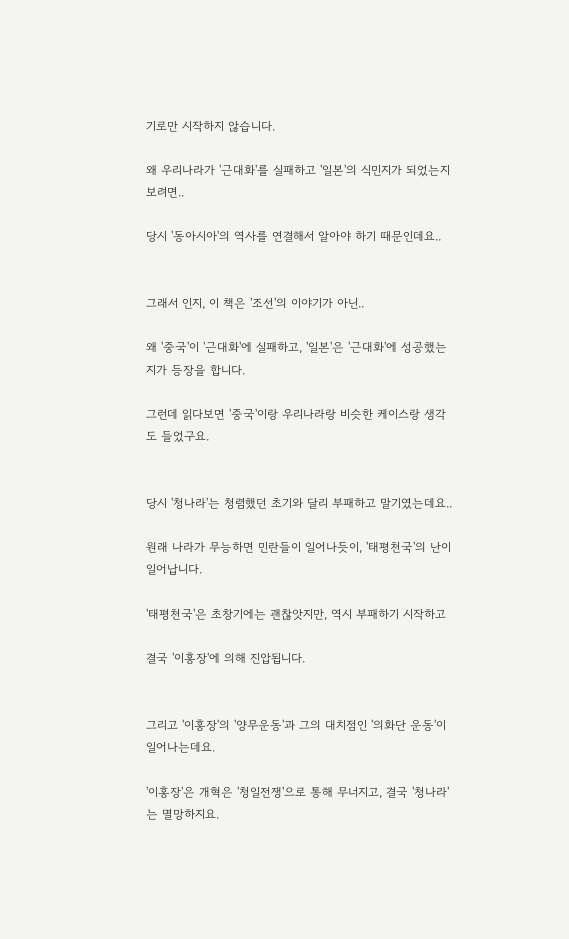기로만 시작하지 않습니다.

왜 우리나라가 '근대화'를 실패하고 '일본'의 식민지가 되었는지 보려면..

당시 '동아시아'의 역사를 연결해서 알아야 하기 때문인데요..


그래서 인지, 이 책은 '조선'의 이야기가 아닌..

왜 '중국'이 '근대화'에 실패하고, '일본'은 '근대화'에 성공했는지가 등장을 합니다.

그런데 읽다보면 '중국'이랑 우리나라랑 비슷한 케이스랑 생각도 들었구요.


당시 '청나라'는 청렴했던 초기와 달리 부패하고 말기였는데요..

원래 나라가 무능하면 민란들이 일어나듯이, '태평천국'의 난이 일어납니다.

'태평천국'은 초창기에는 괜찮앗지만, 역시 부패하기 시작하고

결국 '이홍장'에 의해 진압됩니다.


그리고 '이홍장'의 '양무운동'과 그의 대치점인 '의화단 운동'이 일어나는데요.

'이홍장'은 개혁은 '청일전쟁'으로 통해 무너지고, 결국 '청나라'는 멸망하지요.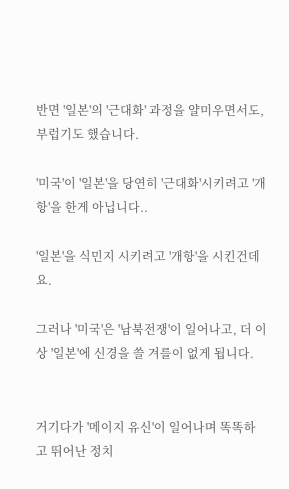반면 '일본'의 '근대화' 과정을 얄미우면서도, 부럽기도 했습니다.

'미국'이 '일본'을 당연히 '근대화'시키려고 '개항'을 한게 아닙니다..

'일본'을 식민지 시키려고 '개항'을 시킨건데요.

그러나 '미국'은 '남북전쟁'이 일어나고, 더 이상 '일본'에 신경을 쓸 겨를이 없게 됩니다.


거기다가 '메이지 유신'이 일어나며 똑똑하고 뛰어난 정치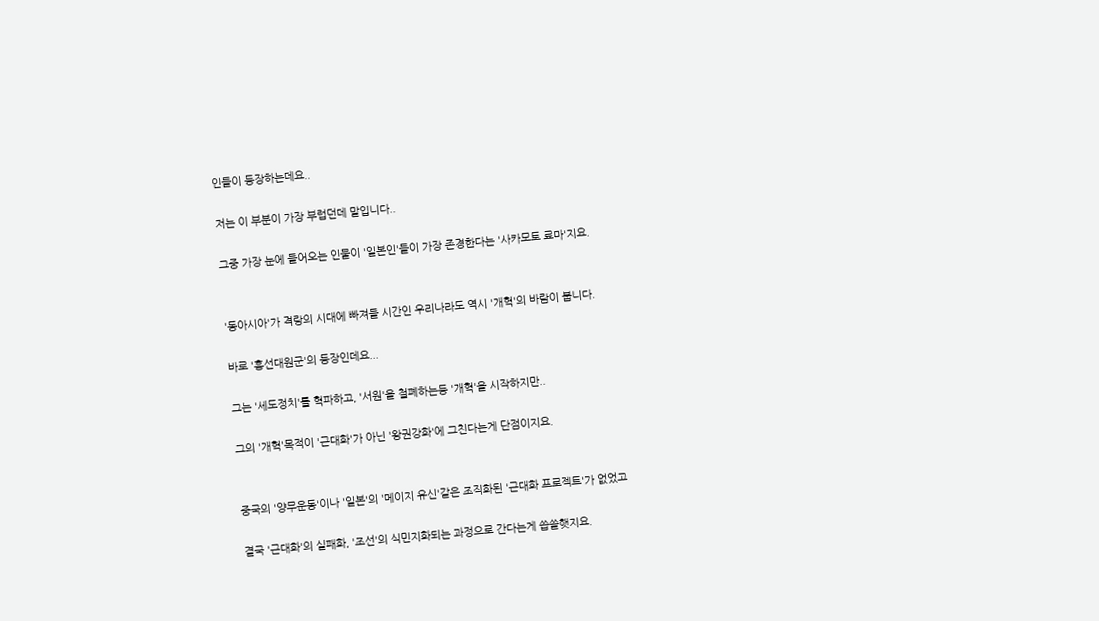인들이 등장하는데요..

저는 이 부분이 가장 부럽던데 말입니다..

그중 가장 눈에 들어오는 인물이 '일본인'들이 가장 존경한다는 '사카모토 료마'지요.


'동아시아'가 격랑의 시대에 빠져들 시간인 우리나라도 역시 '개혁'의 바람이 붑니다.

바로 '흥선대원군'의 등장인데요...

그는 '세도정치'를 혁파하고, '서원'을 철폐하는등 '개혁'을 시작하지만..

그의 '개혁'목적이 '근대화'가 아닌 '왕권강화'에 그친다는게 단점이지요.


중국의 '양무운동'이나 '일본'의 '메이지 유신'같은 조직화된 '근대화 프로젝트'가 없었고

결국 '근대화'의 실패화, '조선'의 식민지화되는 과정으로 간다는게 씁쓸햇지요.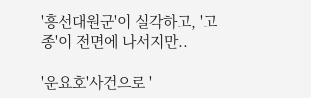'흥선대원군'이 실각하고, '고종'이 전면에 나서지만..

'운요호'사건으로 '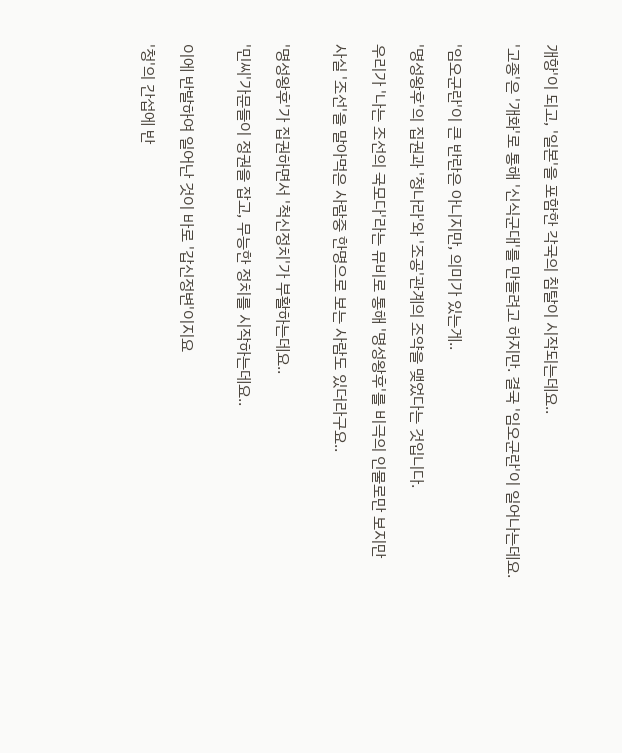개항'이 되고, '일본'을 포함한 각국의 침탈이 시작되는데요..

'고종'은 '개화'로 통해 '신식군대'를 만들려고 하지만. 결국 '임오군란'이 일어나는데요.


'임오군란'이 큰 반란은 아니지만, 의미가 있는게..

'명성왕후'의 집권과 '청나라'와 '조공'관계의 조약을 맺었다는 것입니다.

우리가 '나는 조선의 국모다'라는 뮤비로 통해 '명성왕후'를 비극의 인물로만 보지만

사실 '조선'을 말아먹은 사람중 한명으로 보는 사람도 있더라구요..


'명성왕후'가 집권하면서 '척신정치'가 부활하는데요..

'민씨'가문들이 정권을 잡고, 무능한 정치를 시작하는데요..


이에 반발하여 일어난 것이 바로 '갑신정변'이지요

'청'의 간섭에 반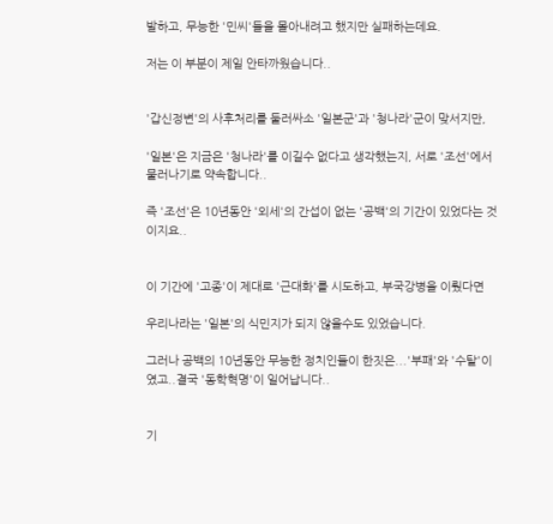발하고, 무능한 '민씨'들을 몰아내려고 했지만 실패하는데요.

저는 이 부분이 제일 안타까웠습니다..


'갑신정변'의 사후처리를 둘러싸소 '일본군'과 '청나라'군이 맞서지만,

'일본'은 지금은 '청나라'를 이길수 없다고 생각했는지, 서로 '조선'에서 물러나기로 약속합니다..

즉 '조선'은 10년동안 '외세'의 간섭이 없는 '공백'의 기간이 있었다는 것이지요..


이 기간에 '고종'이 제대로 '근대화'를 시도하고, 부국강병을 이뤘다면

우리나라는 '일본'의 식민지가 되지 않을수도 있었습니다.

그러나 공백의 10년동안 무능한 정치인들이 한짓은...'부패'와 '수탈'이였고..결국 '동학혁명'이 일어납니다..


기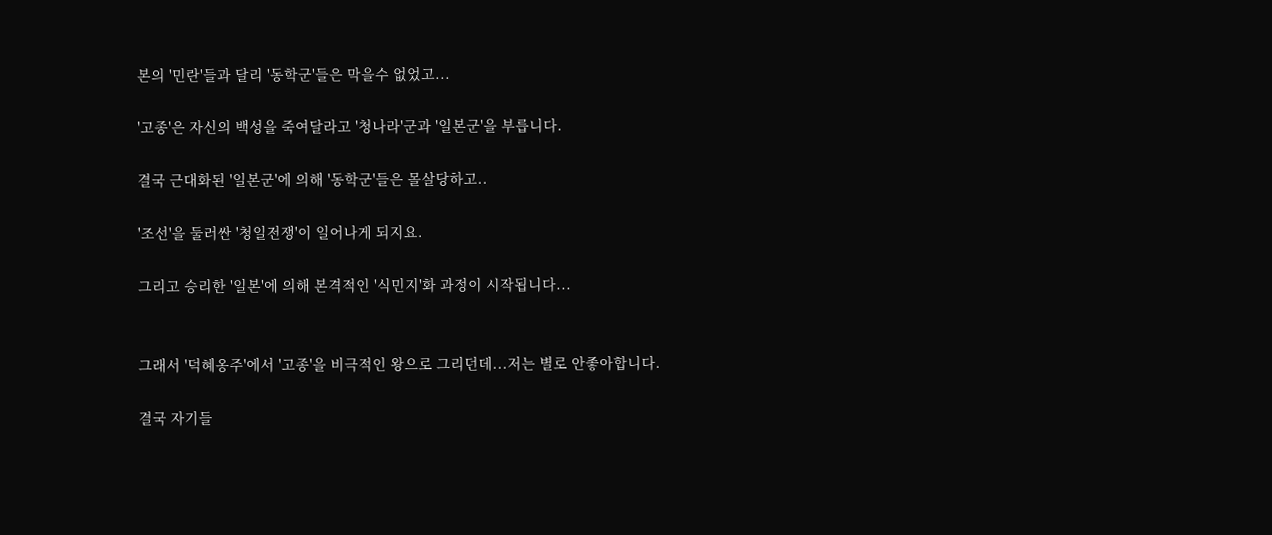본의 '민란'들과 달리 '동학군'들은 막을수 없었고...

'고종'은 자신의 백성을 죽여달라고 '청나라'군과 '일본군'을 부릅니다.

결국 근대화된 '일본군'에 의해 '동학군'들은 몰살당하고..

'조선'을 둘러싼 '청일전쟁'이 일어나게 되지요.

그리고 승리한 '일본'에 의해 본격적인 '식민지'화 과정이 시작됩니다...


그래서 '덕혜옹주'에서 '고종'을 비극적인 왕으로 그리던데...저는 별로 안좋아합니다.

결국 자기들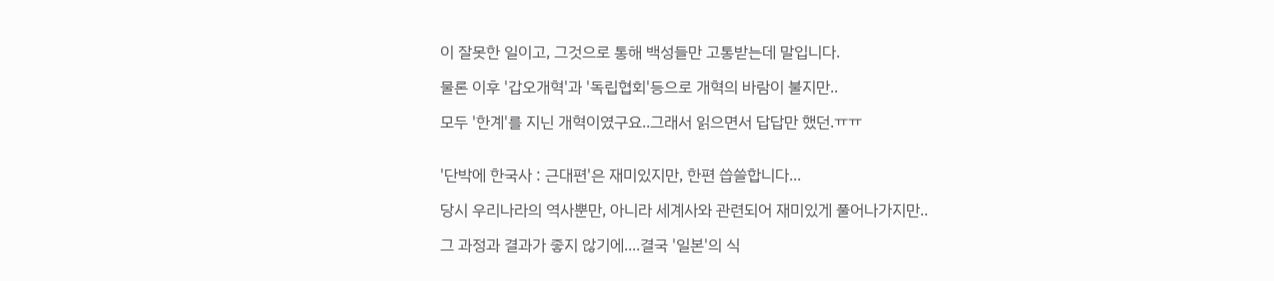이 잘못한 일이고, 그것으로 통해 백성들만 고통받는데 말입니다.

물론 이후 '갑오개혁'과 '독립협회'등으로 개혁의 바람이 불지만..

모두 '한계'를 지닌 개혁이였구요..그래서 읽으면서 답답만 했던.ㅠㅠ


'단박에 한국사 : 근대편'은 재미있지만, 한편 씁쓸합니다...

당시 우리나라의 역사뿐만, 아니라 세계사와 관련되어 재미있게 풀어나가지만..

그 과정과 결과가 좋지 않기에....결국 '일본'의 식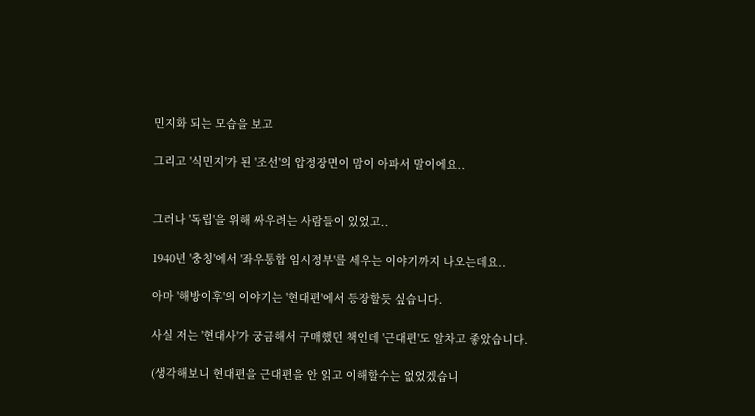민지화 되는 모습을 보고

그리고 '식민지'가 된 '조선'의 압정장면이 맘이 아파서 말이에요..


그러나 '독립'을 위해 싸우려는 사람들이 있었고..

1940년 '충칭'에서 '좌우통합 임시정부'를 세우는 이야기까지 나오는데요..

아마 '해방이후'의 이야기는 '현대편'에서 등장할듯 싶습니다.

사실 저는 '현대사'가 궁금해서 구매했던 책인데 '근대편'도 알차고 좋았습니다.

(생각해보니 현대편을 근대편을 안 읽고 이해할수는 없었겠습니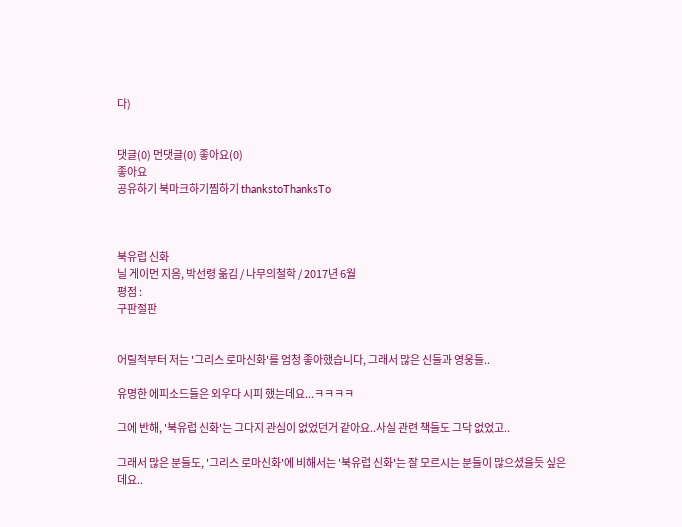다)


댓글(0) 먼댓글(0) 좋아요(0)
좋아요
공유하기 북마크하기찜하기 thankstoThanksTo



북유럽 신화
닐 게이먼 지음, 박선령 옮김 / 나무의철학 / 2017년 6월
평점 :
구판절판


어릴적부터 저는 '그리스 로마신화'를 엄청 좋아했습니다, 그래서 많은 신들과 영웅들..

유명한 에피소드들은 외우다 시피 했는데요...ㅋㅋㅋㅋ

그에 반해, '북유럽 신화'는 그다지 관심이 없었던거 같아요..사실 관련 책들도 그닥 없었고..

그래서 많은 분들도, '그리스 로마신화'에 비해서는 '북유럽 신화'는 잘 모르시는 분들이 많으셨을듯 싶은데요..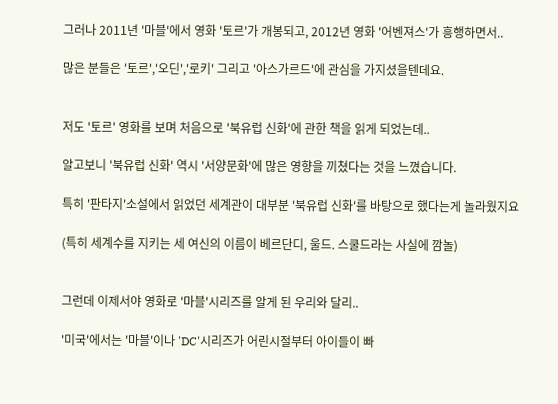그러나 2011년 '마블'에서 영화 '토르'가 개봉되고, 2012년 영화 '어벤져스'가 흥행하면서..

많은 분들은 '토르','오딘','로키' 그리고 '아스가르드'에 관심을 가지셨을텐데요.


저도 '토르' 영화를 보며 처음으로 '북유럽 신화'에 관한 책을 읽게 되었는데..

알고보니 '북유럽 신화' 역시 '서양문화'에 많은 영향을 끼쳤다는 것을 느꼈습니다.

특히 '판타지'소설에서 읽었던 세계관이 대부분 '북유럽 신화'를 바탕으로 했다는게 놀라웠지요

(특히 세계수를 지키는 세 여신의 이름이 베르단디, 울드. 스쿨드라는 사실에 깜놀)


그런데 이제서야 영화로 '마블'시리즈를 알게 된 우리와 달리..

'미국'에서는 '마블'이나 'DC'시리즈가 어린시절부터 아이들이 빠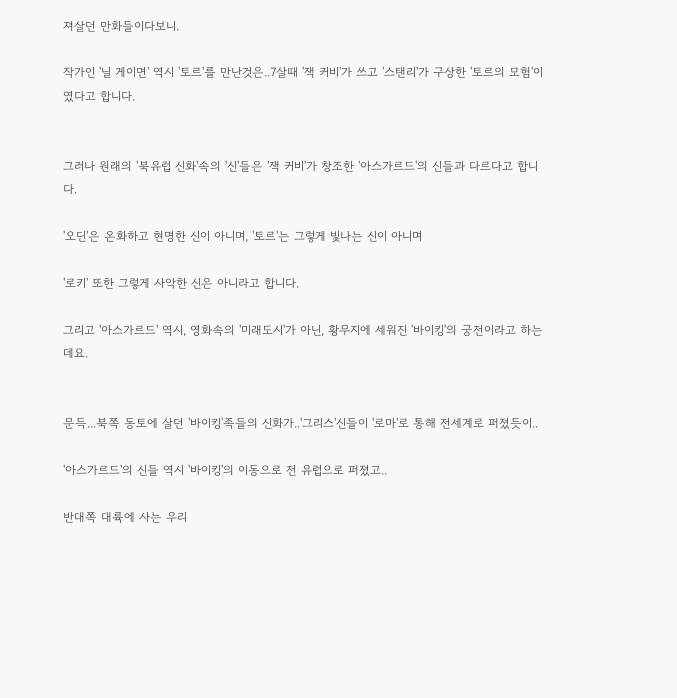져살던 만화들이다보니.

작가인 '닐 게이면' 역시 '토르'를 만난것은..7살때 '잭 커비'가 쓰고 '스탠리'가 구상한 '토르의 모험'이였다고 합니다.


그러나 원래의 '북유럽 신화'속의 '신'들은 '잭 커비'가 창조한 '아스가르드'의 신들과 다르다고 합니다.

'오딘'은 온화하고 현명한 신이 아니며, '토르'는 그렇게 빛나는 신이 아니며

'로키' 또한 그렇게 사악한 신은 아니라고 합니다.

그리고 '아스가르드' 역시, 영화속의 '미래도시'가 아닌, 황무지에 세워진 '바이킹'의 궁전이라고 하는데요.


문득...북쪽 동토에 살던 '바이킹'족들의 신화가..'그리스'신들이 '로마'로 통해 전세계로 퍼졌듯이..

'아스가르드'의 신들 역시 '바이킹'의 이동으로 전 유럽으로 퍼졌고..

반대쪽 대륙에 사는 우리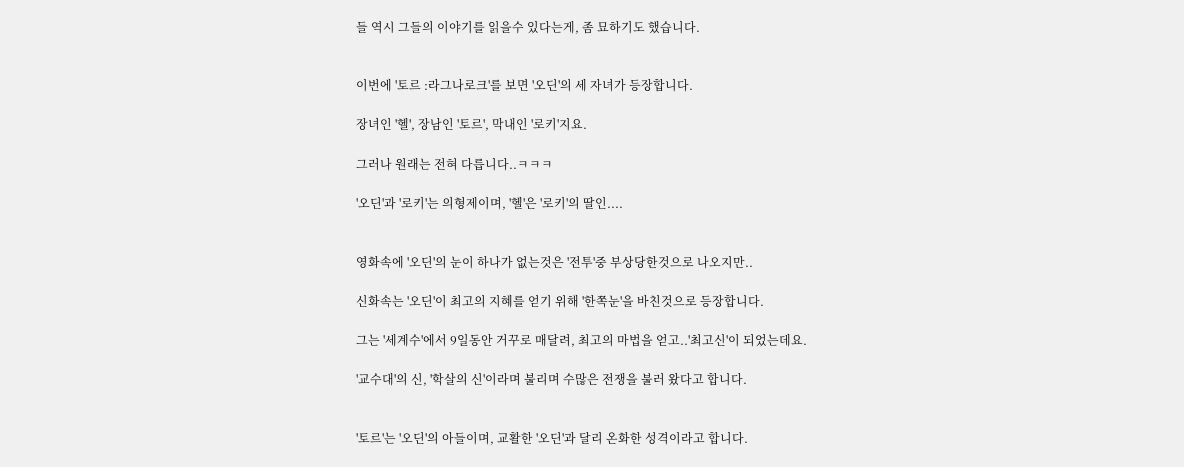들 역시 그들의 이야기를 읽을수 있다는게, 좀 묘하기도 했습니다.


이번에 '토르 :라그나로크'를 보면 '오딘'의 세 자녀가 등장합니다.

장녀인 '헬', 장남인 '토르', 막내인 '로키'지요.

그러나 원래는 전혀 다릅니다..ㅋㅋㅋ

'오딘'과 '로키'는 의형제이며, '헬'은 '로키'의 딸인....


영화속에 '오딘'의 눈이 하나가 없는것은 '전투'중 부상당한것으로 나오지만..

신화속는 '오딘'이 최고의 지혜를 얻기 위해 '한쪽눈'을 바친것으로 등장합니다.

그는 '세계수'에서 9일동안 거꾸로 매달려, 최고의 마법을 얻고..'최고신'이 되었는데요.

'교수대'의 신, '학살의 신'이라며 불리며 수많은 전쟁을 불러 왔다고 합니다.


'토르'는 '오딘'의 아들이며, 교활한 '오딘'과 달리 온화한 성격이라고 합니다.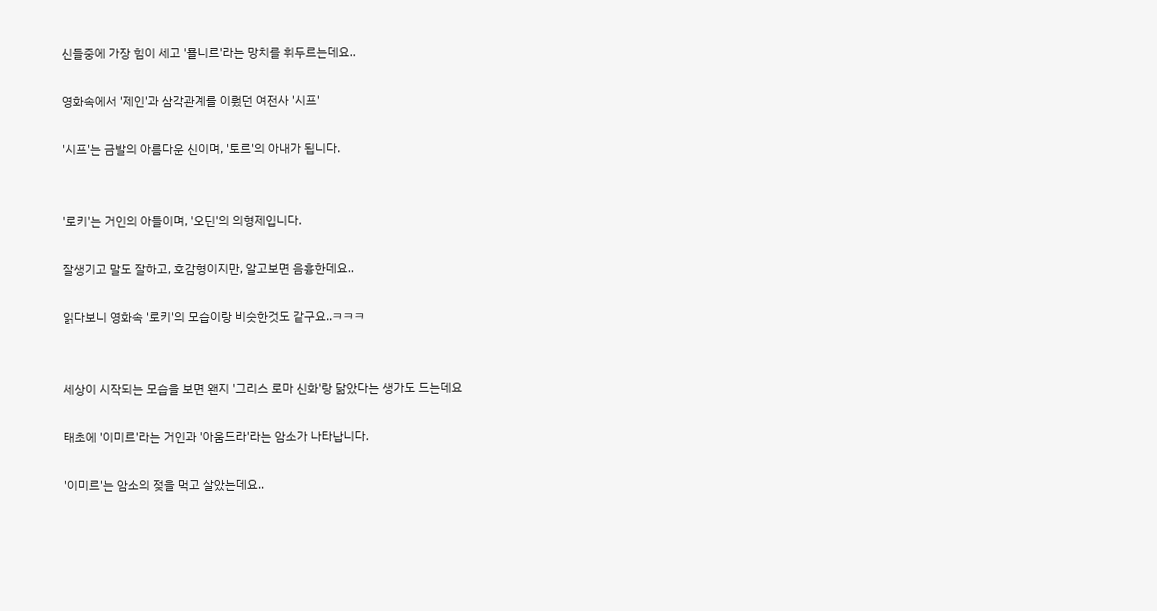신들중에 가장 힘이 세고 '묠니르'라는 망치를 휘두르는데요..

영화속에서 '제인'과 삼각관계를 이뤘던 여전사 '시프'

'시프'는 금발의 아름다운 신이며, '토르'의 아내가 됩니다.


'로키'는 거인의 아들이며, '오딘'의 의형제입니다.

잘생기고 말도 잘하고, 호감형이지만, 알고보면 음흉한데요..

읽다보니 영화속 '로키'의 모습이랑 비슷한것도 같구요..ㅋㅋㅋ


세상이 시작되는 모습을 보면 왠지 '그리스 로마 신화'랑 닮았다는 생가도 드는데요

태초에 '이미르'라는 거인과 '아움드라'라는 암소가 나타납니다.

'이미르'는 암소의 젖을 먹고 살았는데요..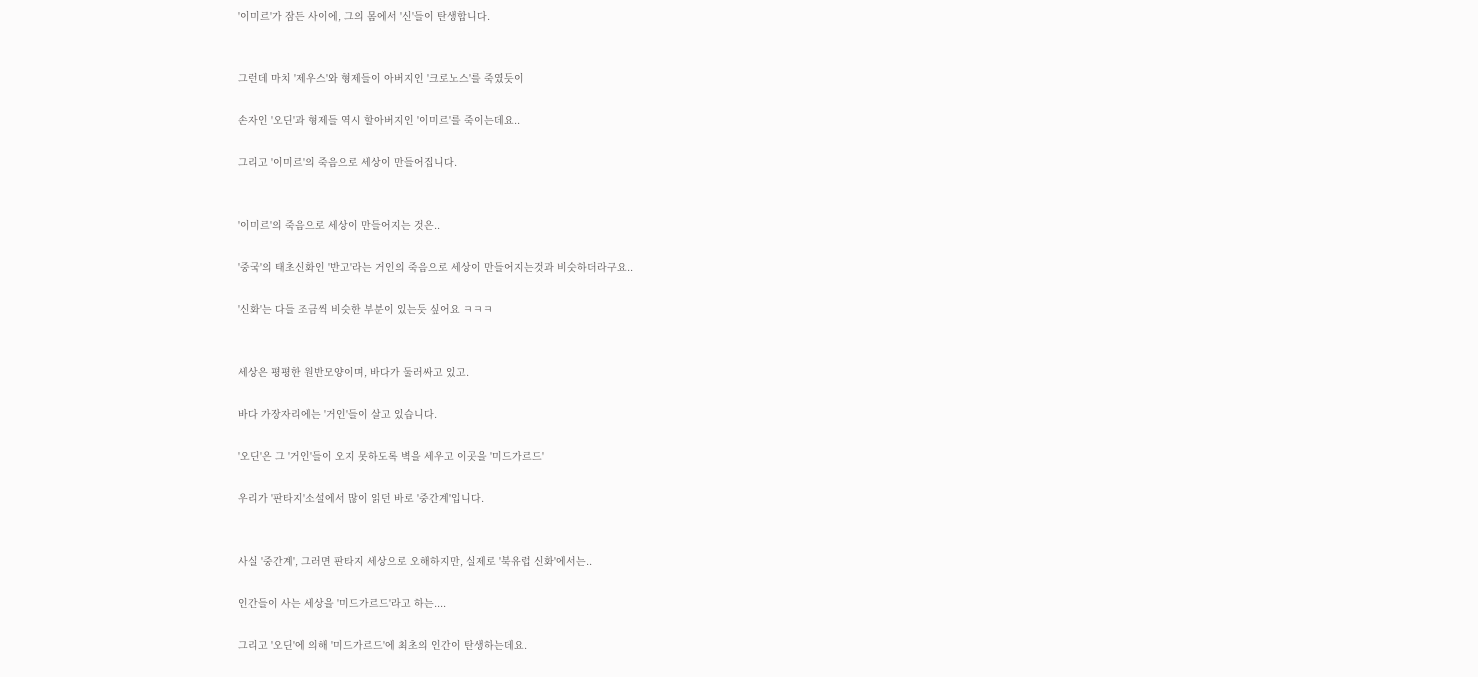'이미르'가 잠든 사이에, 그의 몸에서 '신'들이 탄생합니다.


그런데 마치 '제우스'와 형제들이 아버지인 '크로노스'를 죽였듯이

손자인 '오딘'과 형제들 역시 할아버지인 '이미르'를 죽이는데요..

그리고 '이미르'의 죽음으로 세상이 만들어집니다.


'이미르'의 죽음으로 세상이 만들어지는 것은..

'중국'의 태초신화인 '반고'라는 거인의 죽음으로 세상이 만들어지는것과 비슷하더라구요..

'신화'는 다들 조금씩 비슷한 부분이 있는듯 싶어요 ㅋㅋㅋ


세상은 평평한 원반모양이며, 바다가 둘러싸고 있고.

바다 가장자리에는 '거인'들이 살고 있습니다.

'오딘'은 그 '거인'들이 오지 못하도록 벽을 세우고 이곳을 '미드가르드'

우리가 '판타지'소설에서 많이 읽던 바로 '중간계'입니다.


사실 '중간계', 그러면 판타지 세상으로 오해하지만, 실제로 '북유럽 신화'에서는..

인간들이 사는 세상을 '미드가르드'라고 하는....

그리고 '오딘'에 의해 '미드가르드'에 최초의 인간이 탄생하는데요.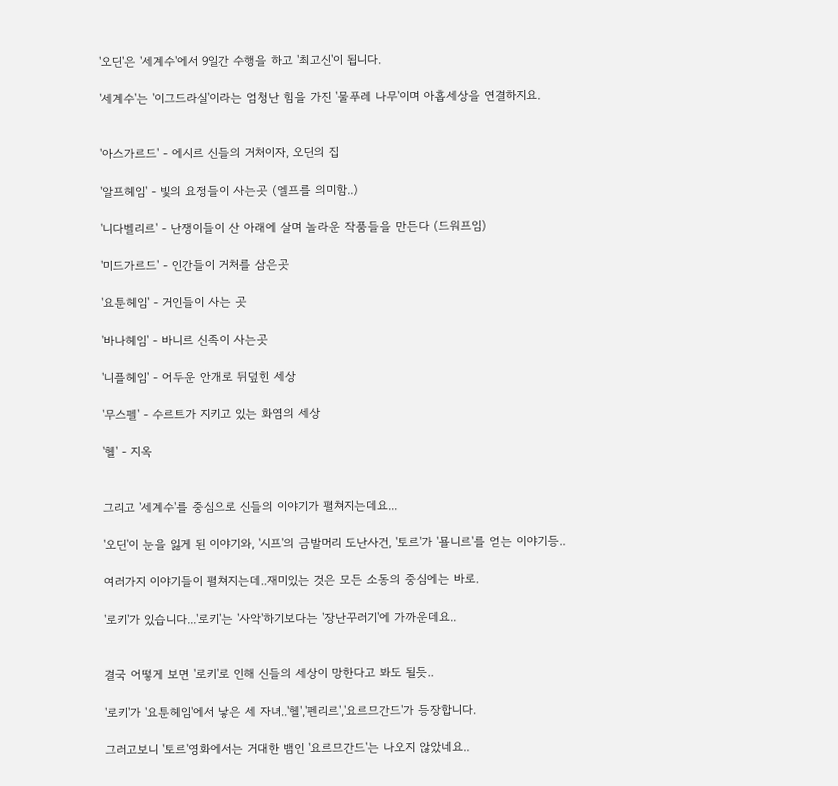'오딘'은 '세계수'에서 9일간 수행을 하고 '최고신'이 됩니다.

'세계수'는 '이그드라실'이라는 엄청난 힘을 가진 '물푸레 나무'이며 아홉세상을 연결하지요.


'아스가르드' - 에시르 신들의 거처이자, 오딘의 집

'알프헤임' - 빛의 요정들이 사는곳 (엘프를 의미함..)

'니다벨리르' - 난쟁이들이 산 아래에 살며 놀라운 작품들을 만든다 (드워프임)

'미드가르드' - 인간들이 거처를 삼은곳

'요툰헤임' - 거인들이 사는 곳

'바나헤임' - 바니르 신족이 사는곳

'니플헤임' - 어두운 안개로 뒤덮힌 세상

'무스펠' - 수르트가 지키고 있는 화염의 세상

'헬' - 지옥


그리고 '세계수'를 중심으로 신들의 이야기가 펼쳐지는데요...

'오딘'이 눈을 잃게 된 이야기와, '시프'의 금발머리 도난사건, '토르'가 '묠니르'를 얻는 이야기등..

여러가지 이야기들이 펼쳐지는데..재미있는 것은 모든 소동의 중심에는 바로.

'로키'가 있습니다...'로키'는 '사악'하기보다는 '장난꾸러기'에 가까운데요..


결국 어떻게 보면 '로키'로 인해 신들의 세상이 망한다고 봐도 될듯..

'로키'가 '요툰헤임'에서 낳은 세 자녀..'헬','펜리르','요르므간드'가 등장합니다.

그러고보니 '토르'영화에서는 거대한 뱀인 '요르므간드'는 나오지 않았네요..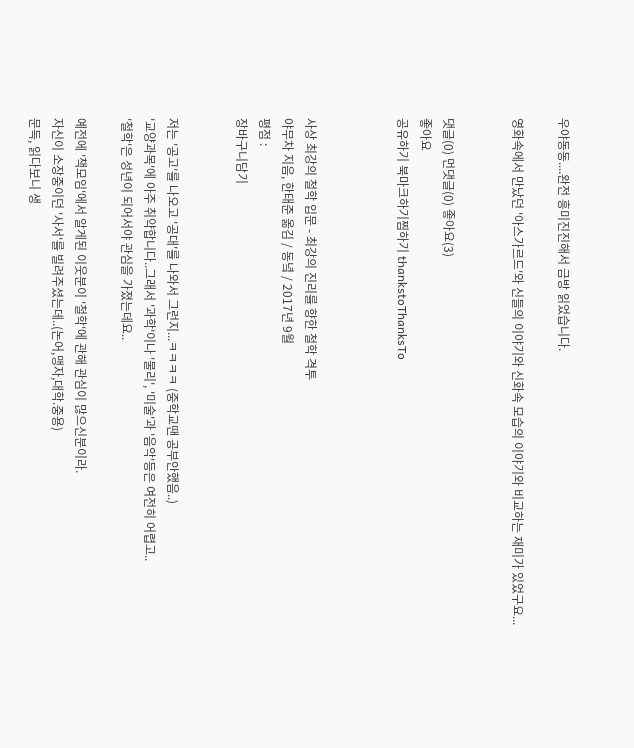우야동동....완전 흥미진진해서 금방 읽었습니다.

영화속에서 만났던 '아스가르드'와 신들의 이야기와 신화속 모습의 이야기와 비교하는 재미가 있었구요...


댓글(0) 먼댓글(0) 좋아요(3)
좋아요
공유하기 북마크하기찜하기 thankstoThanksTo



사상 최강의 철학 입문 - 최강의 진리를 향한 철학 격투
야무차 지음, 한태준 옮김 / 동녘 / 2017년 9월
평점 :
장바구니담기


저는 '공고'를 나오고 '공대'를 나와서 그런지...ㅋㅋㅋㅋ (중학교땐 공부안했음..)
'교양과목'에 아주 취약합니다..그래서 '과학'이나 '물리', '미술'과 '음악'등은 여전히 어렵고..
'철학'은 성년이 되어서야 관심을 가졌는데요..

예전에 '책모임'에서 알게된 이웃분이 '철학'에 관해 관심이 많으신분이라.
자신이 소장중이던 '사서'를 빌려주셨는데..(논어,맹자,대학.중용)
문득, 읽다보니 생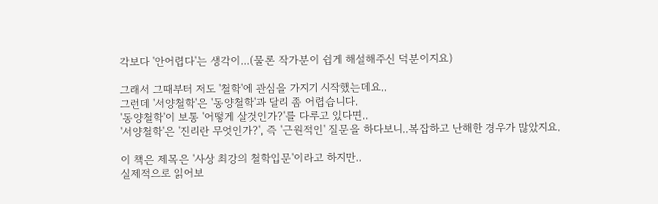각보다 '안어렵다'는 생각이...(물론 작가분이 쉽게 해설해주신 덕분이지요)

그래서 그때부터 저도 '철학'에 관심을 가지기 시작했는데요..
그런데 '서양철학'은 '동양철학'과 달리 좀 어렵습니다.
'동양철학'이 보통 '어떻게 살것인가?'를 다루고 있다면..
'서양철학'은 '진리란 무엇인가?', 즉 '근원적인' 질문을 하다보니..복잡하고 난해한 경우가 많았지요.

이 책은 제목은 '사상 최강의 철학입문'이라고 하지만..
실제적으로 읽어보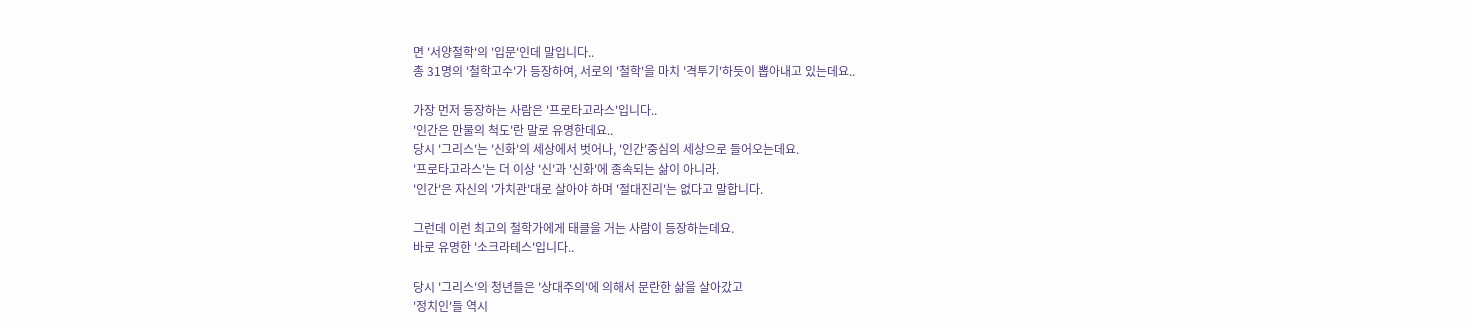면 '서양철학'의 '입문'인데 말입니다..
총 31명의 '철학고수'가 등장하여, 서로의 '철학'을 마치 '격투기'하듯이 뽑아내고 있는데요..

가장 먼저 등장하는 사람은 '프로타고라스'입니다..
'인간은 만물의 척도'란 말로 유명한데요..
당시 '그리스'는 '신화'의 세상에서 벗어나, '인간'중심의 세상으로 들어오는데요.
'프로타고라스'는 더 이상 '신'과 '신화'에 종속되는 삶이 아니라.
'인간'은 자신의 '가치관'대로 살아야 하며 '절대진리'는 없다고 말합니다.

그런데 이런 최고의 철학가에게 태클을 거는 사람이 등장하는데요.
바로 유명한 '소크라테스'입니다..

당시 '그리스'의 청년들은 '상대주의'에 의해서 문란한 삶을 살아갔고
'정치인'들 역시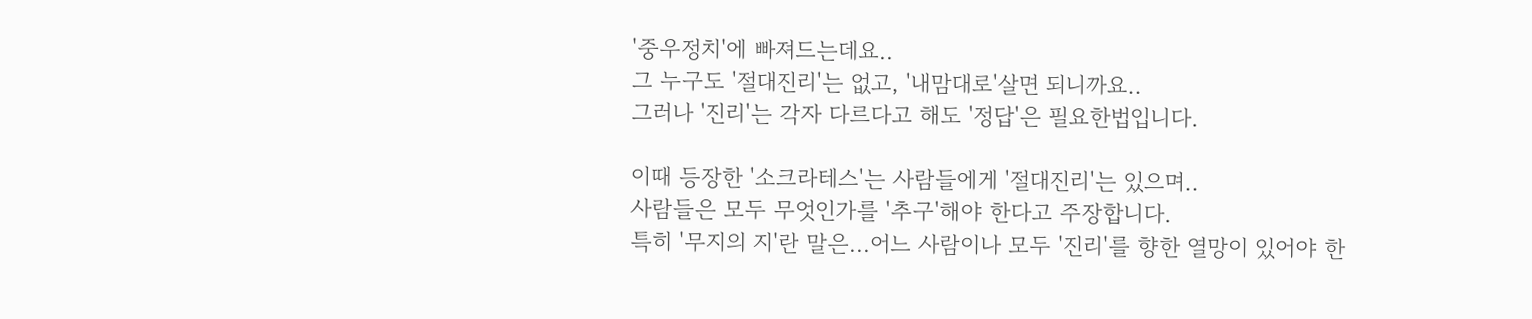'중우정치'에 빠져드는데요..
그 누구도 '절대진리'는 없고, '내맘대로'살면 되니까요..
그러나 '진리'는 각자 다르다고 해도 '정답'은 필요한법입니다.

이때 등장한 '소크라테스'는 사람들에게 '절대진리'는 있으며..
사람들은 모두 무엇인가를 '추구'해야 한다고 주장합니다.
특히 '무지의 지'란 말은...어느 사람이나 모두 '진리'를 향한 열망이 있어야 한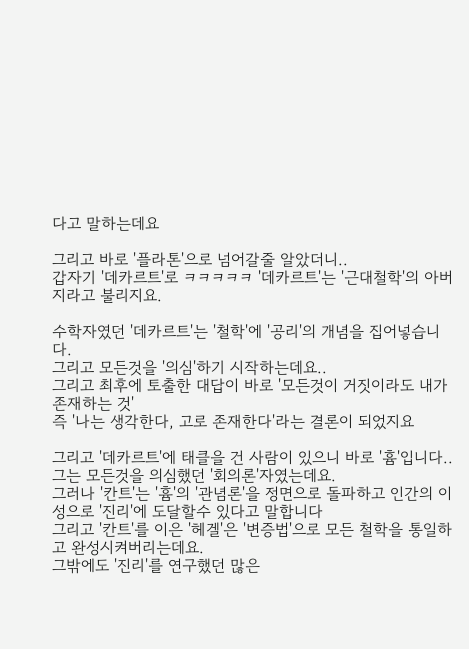다고 말하는데요

그리고 바로 '플라톤'으로 넘어갈줄 알았더니..
갑자기 '데카르트'로 ㅋㅋㅋㅋㅋ '데카르트'는 '근대철학'의 아버지라고 불리지요.

수학자였던 '데카르트'는 '철학'에 '공리'의 개념을 집어넣습니다.
그리고 모든것을 '의심'하기 시작하는데요..
그리고 최후에 토출한 대답이 바로 '모든것이 거짓이라도 내가 존재하는 것'
즉 '나는 생각한다, 고로 존재한다'라는 결론이 되었지요

그리고 '데카르트'에 태클을 건 사람이 있으니 바로 '흄'입니다..
그는 모든것을 의심했던 '회의론'자였는데요.
그러나 '칸트'는 '흄'의 '관념론'을 정면으로 돌파하고 인간의 이성으로 '진리'에 도달할수 있다고 말합니다
그리고 '칸트'를 이은 '헤겔'은 '변증법'으로 모든 철학을 통일하고 완성시켜버리는데요.
그밖에도 '진리'를 연구했던 많은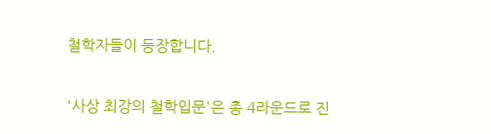철학자들이 등장합니다.

'사상 최강의 철학입문'은 총 4라운드로 진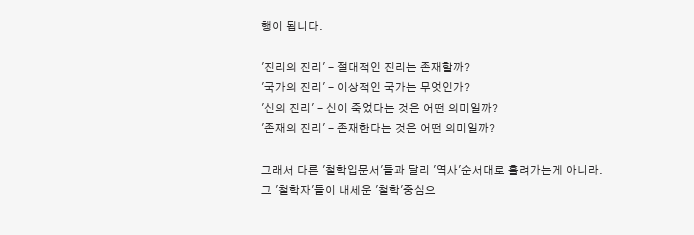행이 됩니다.

'진리의 진리' - 절대적인 진리는 존재할까?
'국가의 진리' - 이상적인 국가는 무엇인가?
'신의 진리' - 신이 죽었다는 것은 어떤 의미일까?
'존재의 진리' - 존재한다는 것은 어떤 의미일까?

그래서 다른 '철학입문서'들과 달리 '역사'순서대로 흘려가는게 아니라.
그 '철학자'들이 내세운 '철학'중심으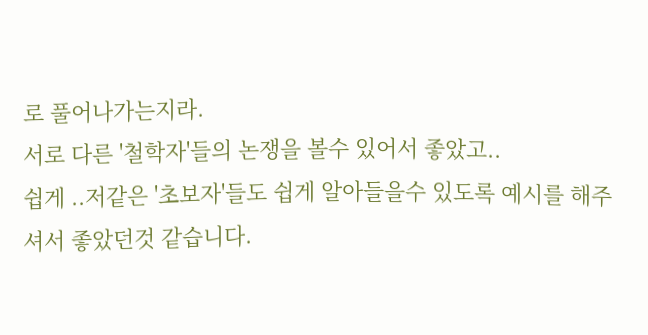로 풀어나가는지라.
서로 다른 '철학자'들의 논쟁을 볼수 있어서 좋았고..
쉽게 ..저같은 '초보자'들도 쉽게 알아들을수 있도록 예시를 해주셔서 좋았던것 같습니다.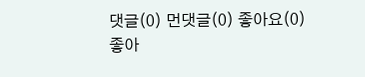댓글(0) 먼댓글(0) 좋아요(0)
좋아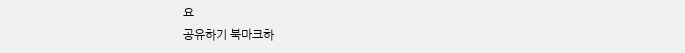요
공유하기 북마크하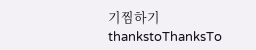기찜하기 thankstoThanksTo